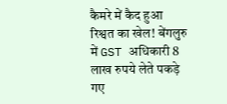कैमरे में कैद हुआ रिश्वत का खेल! बेंगलुरु में GST अधिकारी 8 लाख रुपये लेते पकड़े गए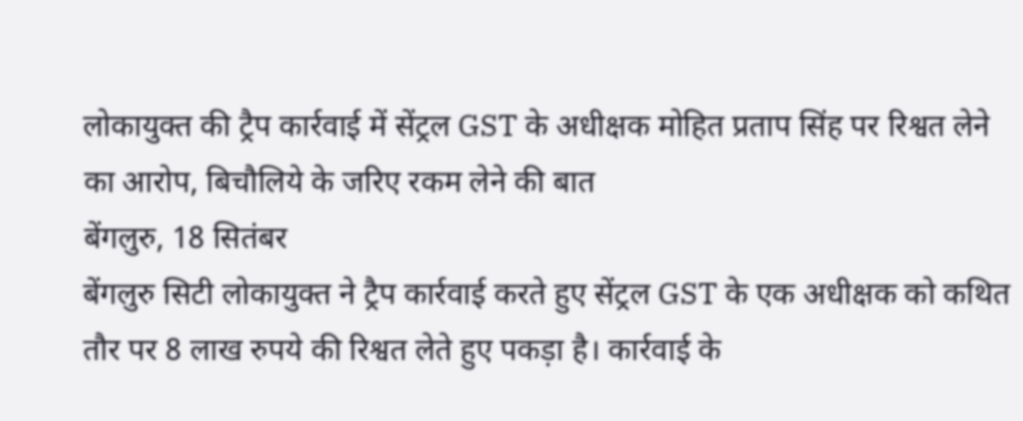लोकायुक्त की ट्रैप कार्रवाई में सेंट्रल GST के अधीक्षक मोहित प्रताप सिंह पर रिश्वत लेने का आरोप, बिचौलिये के जरिए रकम लेने की बात
बेंगलुरु, 18 सितंबर
बेंगलुरु सिटी लोकायुक्त ने ट्रैप कार्रवाई करते हुए सेंट्रल GST के एक अधीक्षक को कथित तौर पर 8 लाख रुपये की रिश्वत लेते हुए पकड़ा है। कार्रवाई के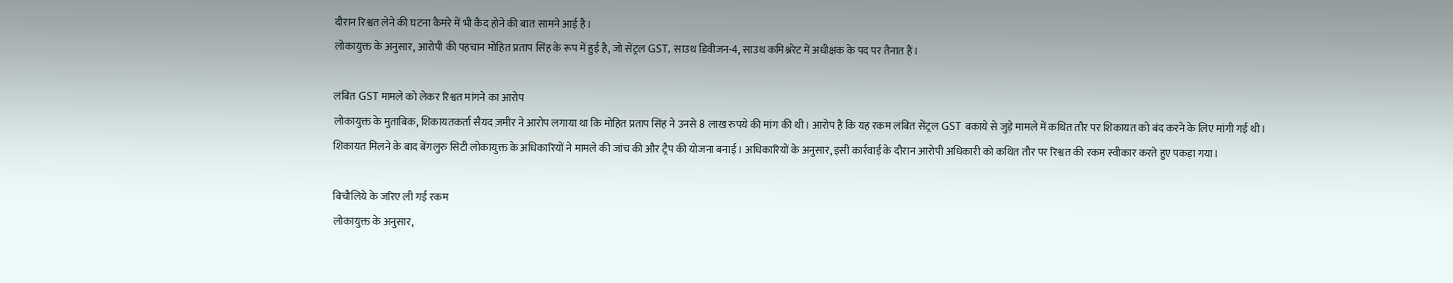दौरान रिश्वत लेने की घटना कैमरे में भी कैद होने की बात सामने आई है।
लोकायुक्त के अनुसार, आरोपी की पहचान मोहित प्रताप सिंह के रूप में हुई है, जो सेंट्रल GST, साउथ डिवीजन-4, साउथ कमिश्नरेट में अधीक्षक के पद पर तैनात हैं।

लंबित GST मामले को लेकर रिश्वत मांगने का आरोप
लोकायुक्त के मुताबिक, शिकायतकर्ता सैयद ज़मीर ने आरोप लगाया था कि मोहित प्रताप सिंह ने उनसे 8 लाख रुपये की मांग की थी। आरोप है कि यह रकम लंबित सेंट्रल GST बकाये से जुड़े मामले में कथित तौर पर शिकायत को बंद करने के लिए मांगी गई थी।
शिकायत मिलने के बाद बेंगलुरु सिटी लोकायुक्त के अधिकारियों ने मामले की जांच की और ट्रैप की योजना बनाई। अधिकारियों के अनुसार, इसी कार्रवाई के दौरान आरोपी अधिकारी को कथित तौर पर रिश्वत की रकम स्वीकार करते हुए पकड़ा गया।

बिचौलिये के जरिए ली गई रकम
लोकायुक्त के अनुसार,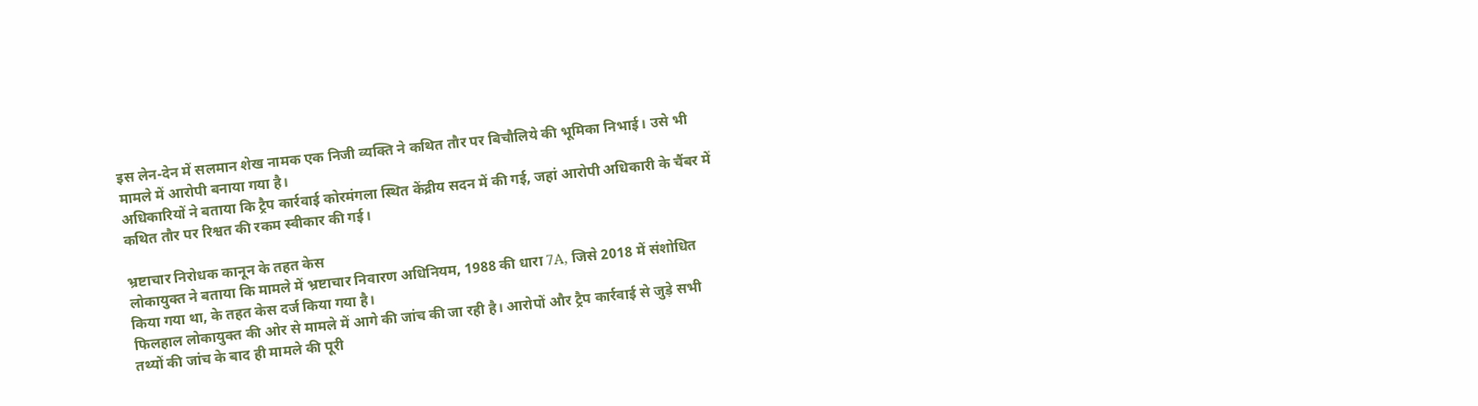इस लेन-देन में सलमान शेख नामक एक निजी व्यक्ति ने कथित तौर पर बिचौलिये की भूमिका निभाई। उसे भी मामले में आरोपी बनाया गया है।
अधिकारियों ने बताया कि ट्रैप कार्रवाई कोरमंगला स्थित केंद्रीय सदन में की गई, जहां आरोपी अधिकारी के चैंबर में कथित तौर पर रिश्वत की रकम स्वीकार की गई।

भ्रष्टाचार निरोधक कानून के तहत केस
लोकायुक्त ने बताया कि मामले में भ्रष्टाचार निवारण अधिनियम, 1988 की धारा 7A, जिसे 2018 में संशोधित किया गया था, के तहत केस दर्ज किया गया है।
फिलहाल लोकायुक्त की ओर से मामले में आगे की जांच की जा रही है। आरोपों और ट्रैप कार्रवाई से जुड़े सभी तथ्यों की जांच के बाद ही मामले की पूरी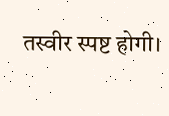तस्वीर स्पष्ट होगी।